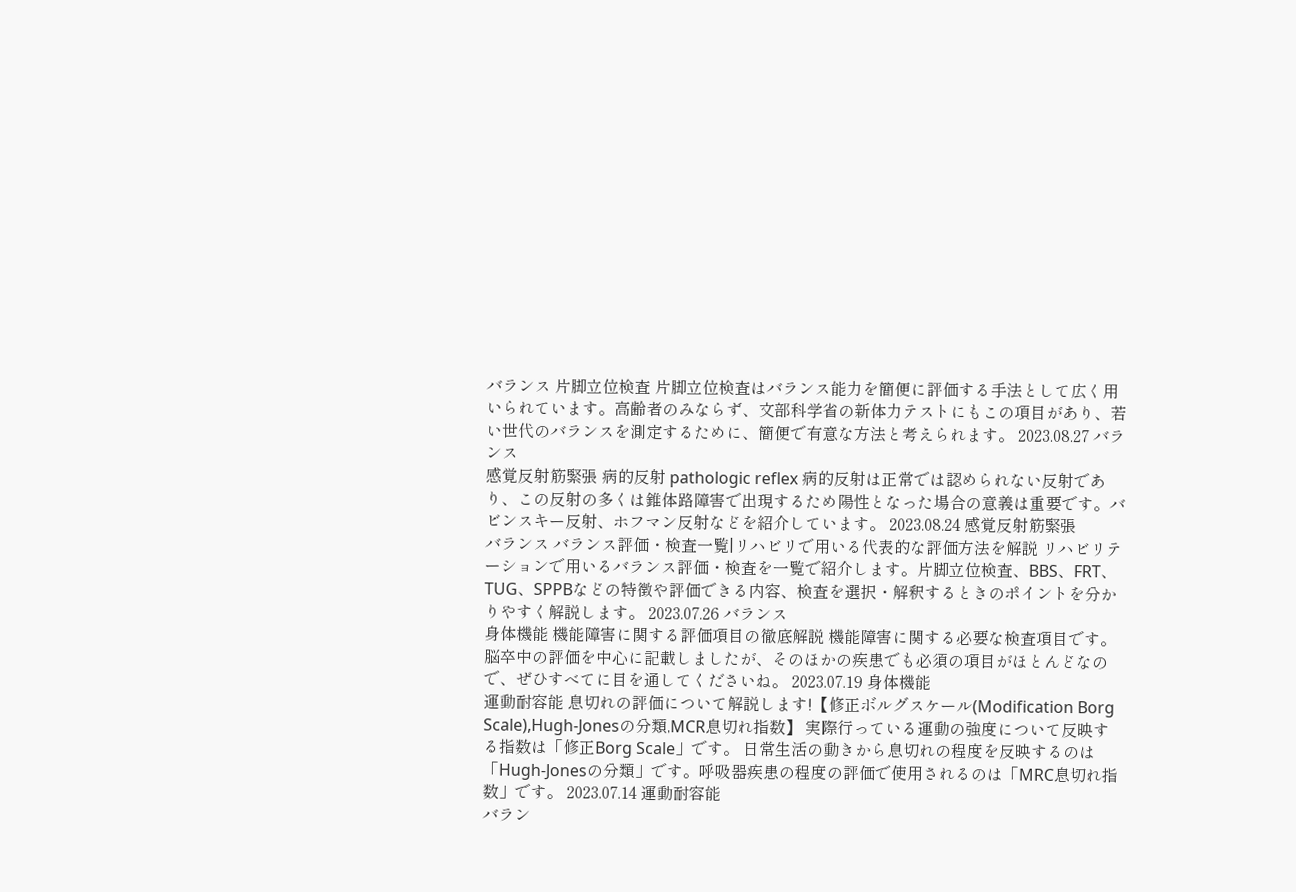バランス 片脚立位検査 片脚立位検査はバランス能力を簡便に評価する手法として広く用いられています。高齢者のみならず、文部科学省の新体力テストにもこの項目があり、若い世代のバランスを測定するために、簡便で有意な方法と考えられます。 2023.08.27 バランス
感覚反射筋緊張 病的反射 pathologic reflex 病的反射は正常では認められない反射であり、この反射の多くは錐体路障害で出現するため陽性となった場合の意義は重要です。バビンスキー反射、ホフマン反射などを紹介しています。 2023.08.24 感覚反射筋緊張
バランス バランス評価・検査一覧|リハビリで用いる代表的な評価方法を解説 リハビリテーションで用いるバランス評価・検査を一覧で紹介します。片脚立位検査、BBS、FRT、TUG、SPPBなどの特徴や評価できる内容、検査を選択・解釈するときのポイントを分かりやすく解説します。 2023.07.26 バランス
身体機能 機能障害に関する評価項目の徹底解説 機能障害に関する必要な検査項目です。脳卒中の評価を中心に記載しましたが、そのほかの疾患でも必須の項目がほとんどなので、ぜひすべてに目を通してくださいね。 2023.07.19 身体機能
運動耐容能 息切れの評価について解説します!【修正ボルグスケール(Modification Borg Scale),Hugh-Jonesの分類,MCR息切れ指数】 実際行っている運動の強度について反映する指数は「修正Borg Scale」です。 日常生活の動きから息切れの程度を反映するのは「Hugh-Jonesの分類」です。呼吸器疾患の程度の評価で使用されるのは「MRC息切れ指数」です。 2023.07.14 運動耐容能
バラン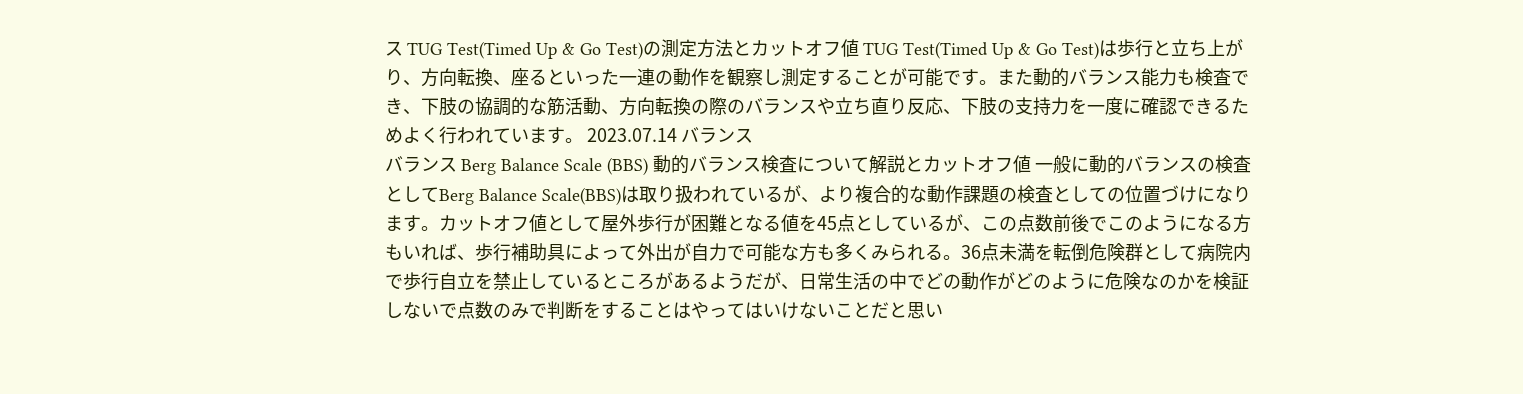ス TUG Test(Timed Up & Go Test)の測定方法とカットオフ値 TUG Test(Timed Up & Go Test)は歩行と立ち上がり、方向転換、座るといった一連の動作を観察し測定することが可能です。また動的バランス能力も検査でき、下肢の協調的な筋活動、方向転換の際のバランスや立ち直り反応、下肢の支持力を一度に確認できるためよく行われています。 2023.07.14 バランス
バランス Berg Balance Scale (BBS) 動的バランス検査について解説とカットオフ値 一般に動的バランスの検査としてBerg Balance Scale(BBS)は取り扱われているが、より複合的な動作課題の検査としての位置づけになります。カットオフ値として屋外歩行が困難となる値を45点としているが、この点数前後でこのようになる方もいれば、歩行補助具によって外出が自力で可能な方も多くみられる。36点未満を転倒危険群として病院内で歩行自立を禁止しているところがあるようだが、日常生活の中でどの動作がどのように危険なのかを検証しないで点数のみで判断をすることはやってはいけないことだと思い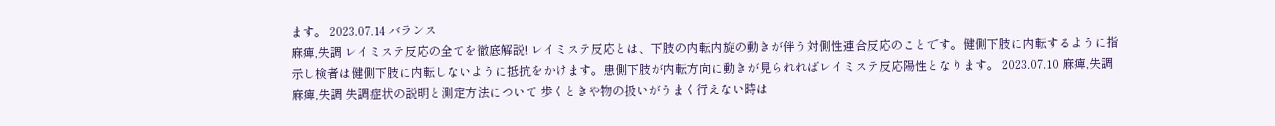ます。 2023.07.14 バランス
麻痺,失調 レイミステ反応の全てを徹底解説! レイミステ反応とは、下肢の内転内旋の動きが伴う対側性連合反応のことです。健側下肢に内転するように指示し検者は健側下肢に内転しないように抵抗をかけます。患側下肢が内転方向に動きが見られればレイミステ反応陽性となります。 2023.07.10 麻痺,失調
麻痺,失調 失調症状の説明と測定方法について 歩くときや物の扱いがうまく行えない時は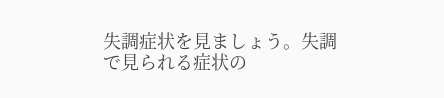失調症状を見ましょう。失調で見られる症状の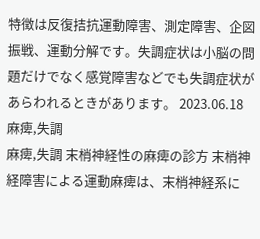特徴は反復拮抗運動障害、測定障害、企図振戦、運動分解です。失調症状は小脳の問題だけでなく感覚障害などでも失調症状があらわれるときがあります。 2023.06.18 麻痺,失調
麻痺,失調 末梢神経性の麻痺の診方 末梢神経障害による運動麻痺は、末梢神経系に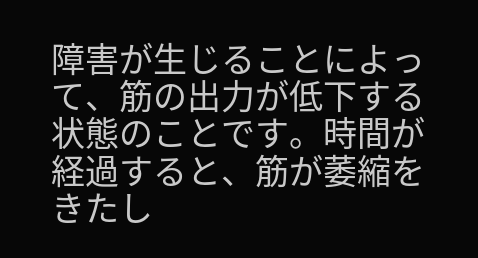障害が生じることによって、筋の出力が低下する状態のことです。時間が経過すると、筋が萎縮をきたし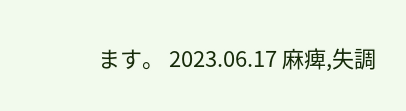ます。 2023.06.17 麻痺,失調